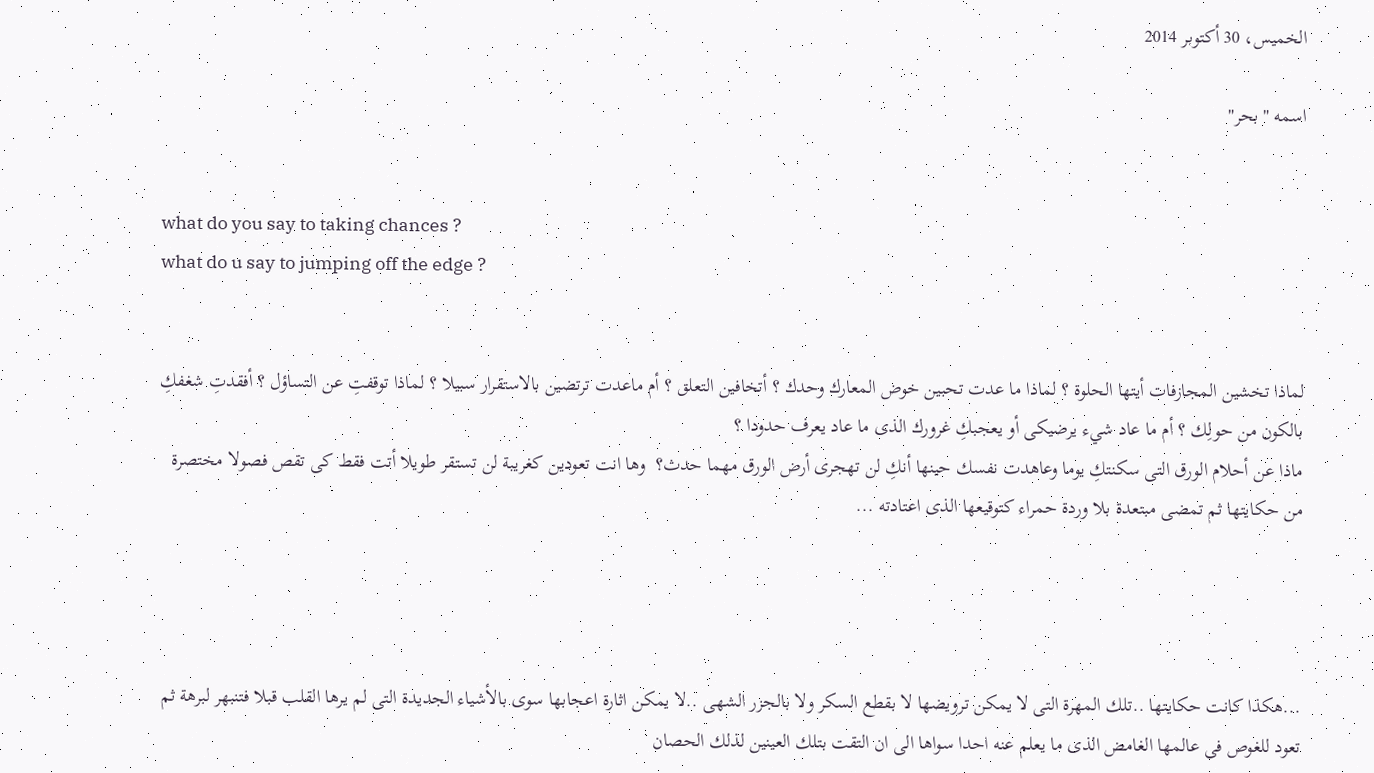الخميس، 30 أكتوبر 2014

اسمه "بحر"


what do you say to taking chances ?
what do u say to jumping off the edge ?


لماذا تخشين المجازفات أيتها الحلوة ؟ لماذا ما عدت تحبين خوض المعارك وحدك ؟ أتخافين التعلق ؟ أم ماعدت ترتضين بالاستقرار سبيلا ؟ لماذا توقفتِ عن التساؤل ؟ أفقدتِ شغفكِ بالكون من حولِك ؟ أم ما عاد شيء يرضيكى أو يعجبكِ غرورك الذى ما عاد يعرف حدودا ؟
ماذا عن أحلام الورق التى سكنتكِ يوما وعاهدت نفسك حينها أنكِ لن تهجرى أرض الورق مهما حدث؟  وها انت تعودين كغريبة لن تستقر طويلا أتت فقط كى تقص فصولا مختصرة من حكايتها ثم تمضى مبتعدة بلا وردة حمراء كتوقيعها الذى اعتادته ...




...هكذا كانت حكايتها ..تلك المهرة التى لا يمكن ترويضها لا بقطع السكر ولا بالجزر الشهى ..لا يمكن اثارة اعجابها سوى بالأشياء الجديدة التى لم يرها القلب قبلا فتنبهر لبرهة ثم تعود للغوص فى عالمها الغامض الذى ما يعلم عنه احدا سواها الى ان التقت بتلك العينين لذلك الحصان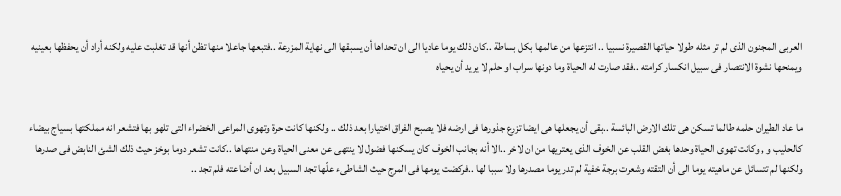العربى المجنون الذى لم تر مثله طولا حياتها القصيرة نسبيا .. انتزعها من عالمها بكل بساطة ..كان ذلك يوما عاديا الى ان تحداها أن يسبقها الى نهاية المزرعة ..فتبعها جاعلا منها تظن أنها قد تغلبت عليه ولكنه أراد أن يحفظها بعينيه ويمنحها نشوة الانتصار فى سبيل انكسار كرامته ..فقد صارت له الحياة وما دونها سراب او حلم لا يريد أن يحياه


ما عاد الطيران حلمه طالما تسكن هى تلك الارض البائسة ..بقى أن يجعلها هى ايضا تزرع جذورها فى ارضه فلا يصبح الفراق اختيارا بعد ذلك .. ولكنها كانت حرة وتهوى المراعى الخضراء التى تلهو بها فتشعر انه مملكتها بسياج بيضاء كالحليب و , وكانت تهوى الحياة وحدها بغض القلب عن الخوف الذى يعتريها من ان لاخر ..الا أنه بجانب الخوف كان يسكنها فضول لا ينتهى عن معنى الحياة وعن منتهاها ..كانت تشعر دوما بوخز حيث ذلك الشئ النابض فى صدرها ولكنها لم تتسائل عن ماهيته يوما الى أن التقته وشعرت برجة خفية لم تدر يوما مصدرها ولا سببا لها ..فركضت يومها فى المرج حيث الشاطىء علّها تجد السبيل بعد ان أضاعته فلم تجد ..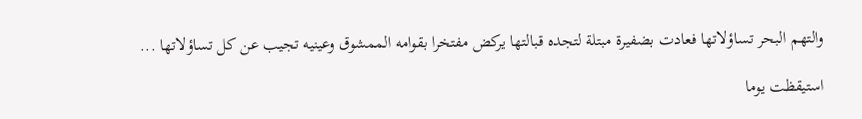والتهم البحر تساؤلاتها فعادت بضفيرة مبتلة لتجده قبالتها يركض مفتخرا بقوامه الممشوق وعينيه تجيب عن كل تساؤلاتها ...

استيقظت يوما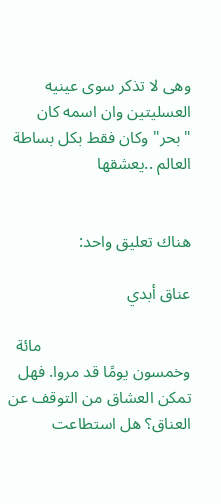وهى لا تذكر سوى عينيه العسليتين وان اسمه كان "بحر" وكان فقط بكل بساطة العالم ..يعشقها


هناك تعليق واحد:

عناق أبدي

                                    مائة وخمسون يومًا قد مروا. فهل تمكن العشاق من التوقف عن العناق؟ هل استطاعت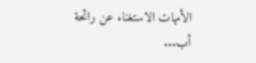الأمهات الاستغناء عن رائحة أب...